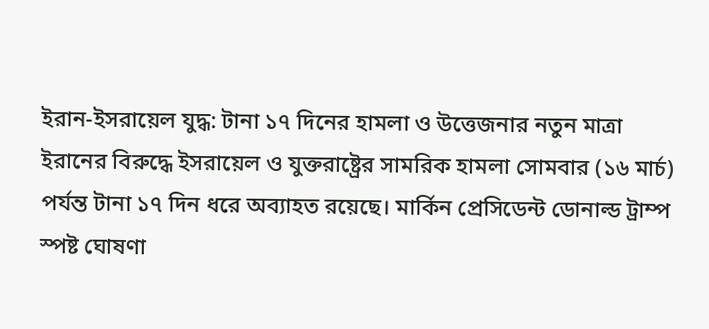ইরান-ইসরায়েল যুদ্ধ: টানা ১৭ দিনের হামলা ও উত্তেজনার নতুন মাত্রা
ইরানের বিরুদ্ধে ইসরায়েল ও যুক্তরাষ্ট্রের সামরিক হামলা সোমবার (১৬ মার্চ) পর্যন্ত টানা ১৭ দিন ধরে অব্যাহত রয়েছে। মার্কিন প্রেসিডেন্ট ডোনাল্ড ট্রাম্প স্পষ্ট ঘোষণা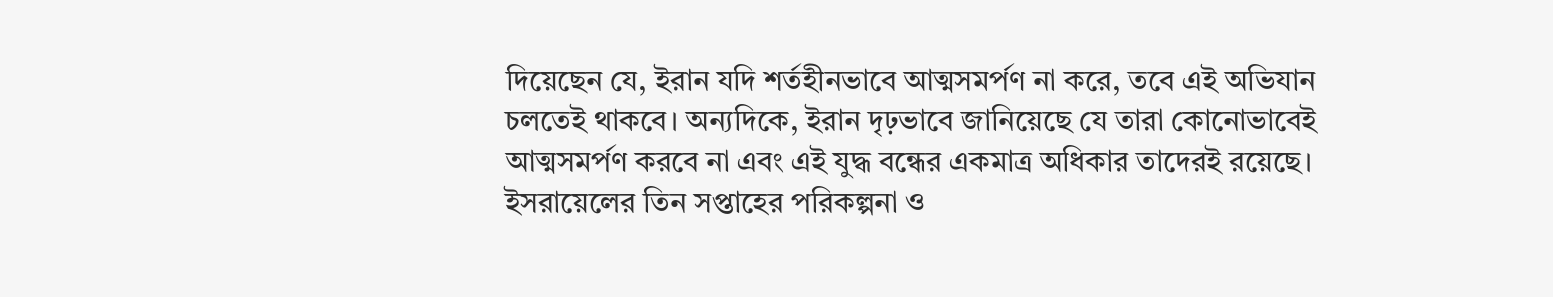দিয়েছেন যে, ইরান যদি শর্তহীনভাবে আত্মসমর্পণ না করে, তবে এই অভিযান চলতেই থাকবে। অন্যদিকে, ইরান দৃঢ়ভাবে জানিয়েছে যে তারা কোনোভাবেই আত্মসমর্পণ করবে না এবং এই যুদ্ধ বন্ধের একমাত্র অধিকার তাদেরই রয়েছে।
ইসরায়েলের তিন সপ্তাহের পরিকল্পনা ও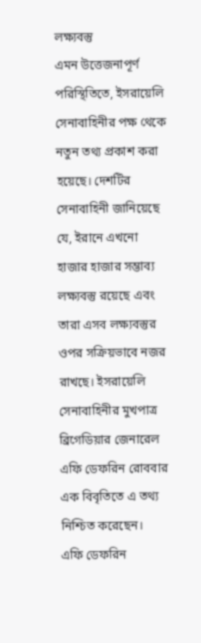লক্ষ্যবস্তু
এমন উত্তেজনাপূর্ণ পরিস্থিতিতে, ইসরায়েলি সেনাবাহিনীর পক্ষ থেকে নতুন তথ্য প্রকাশ করা হয়েছে। দেশটির সেনাবাহিনী জানিয়েছে যে, ইরানে এখনো হাজার হাজার সম্ভাব্য লক্ষ্যবস্তু রয়েছে এবং তারা এসব লক্ষ্যবস্তুর ওপর সক্রিয়ভাবে নজর রাখছে। ইসরায়েলি সেনাবাহিনীর মুখপাত্র ব্রিগেডিয়ার জেনারেল এফি ডেফরিন রোববার এক বিবৃতিতে এ তথ্য নিশ্চিত করেছেন।
এফি ডেফরিন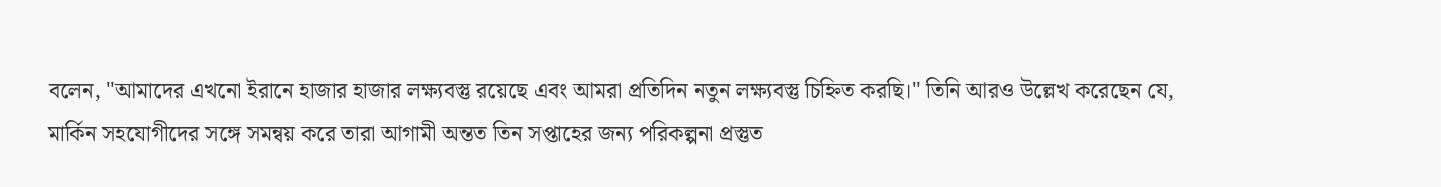বলেন, "আমাদের এখনো ইরানে হাজার হাজার লক্ষ্যবস্তু রয়েছে এবং আমরা প্রতিদিন নতুন লক্ষ্যবস্তু চিহ্নিত করছি।" তিনি আরও উল্লেখ করেছেন যে, মার্কিন সহযোগীদের সঙ্গে সমন্বয় করে তারা আগামী অন্তত তিন সপ্তাহের জন্য পরিকল্পনা প্রস্তুত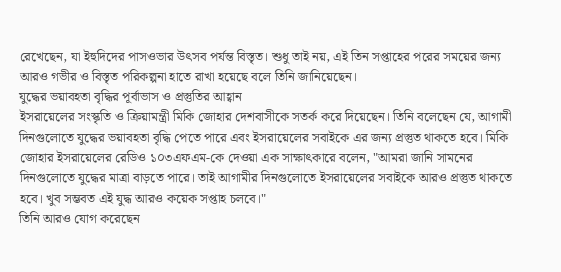রেখেছেন, যা ইহুদিদের পাসওভার উৎসব পর্যন্ত বিস্তৃত। শুধু তাই নয়, এই তিন সপ্তাহের পরের সময়ের জন্য আরও গভীর ও বিস্তৃত পরিকল্পনা হাতে রাখা হয়েছে বলে তিনি জানিয়েছেন।
যুদ্ধের ভয়াবহতা বৃদ্ধির পূর্বাভাস ও প্রস্তুতির আহ্বান
ইসরায়েলের সংস্কৃতি ও ক্রিয়ামন্ত্রী মিকি জোহার দেশবাসীকে সতর্ক করে দিয়েছেন। তিনি বলেছেন যে, আগামী দিনগুলোতে যুদ্ধের ভয়াবহতা বৃদ্ধি পেতে পারে এবং ইসরায়েলের সবাইকে এর জন্য প্রস্তুত থাকতে হবে। মিকি জোহার ইসরায়েলের রেডিও ১০৩এফএম-কে দেওয়া এক সাক্ষাৎকারে বলেন, "আমরা জানি সামনের দিনগুলোতে যুদ্ধের মাত্রা বাড়তে পারে। তাই আগামীর দিনগুলোতে ইসরায়েলের সবাইকে আরও প্রস্তুত থাকতে হবে। খুব সম্ভবত এই যুদ্ধ আরও কয়েক সপ্তাহ চলবে।"
তিনি আরও যোগ করেছেন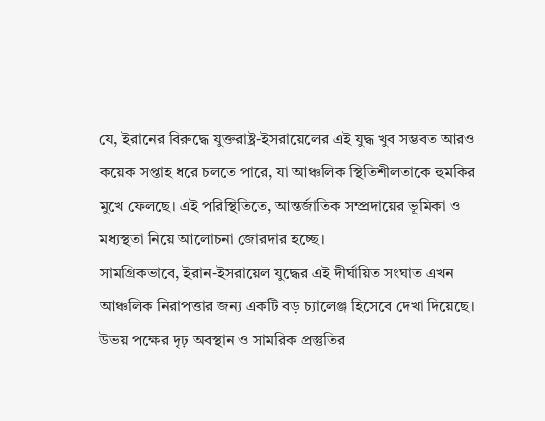যে, ইরানের বিরুদ্ধে যুক্তরাষ্ট্র-ইসরায়েলের এই যুদ্ধ খুব সম্ভবত আরও কয়েক সপ্তাহ ধরে চলতে পারে, যা আঞ্চলিক স্থিতিশীলতাকে হুমকির মুখে ফেলছে। এই পরিস্থিতিতে, আন্তর্জাতিক সম্প্রদায়ের ভূমিকা ও মধ্যস্থতা নিয়ে আলোচনা জোরদার হচ্ছে।
সামগ্রিকভাবে, ইরান-ইসরায়েল যুদ্ধের এই দীর্ঘায়িত সংঘাত এখন আঞ্চলিক নিরাপত্তার জন্য একটি বড় চ্যালেঞ্জ হিসেবে দেখা দিয়েছে। উভয় পক্ষের দৃঢ় অবস্থান ও সামরিক প্রস্তুতির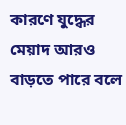কারণে যুদ্ধের মেয়াদ আরও বাড়তে পারে বলে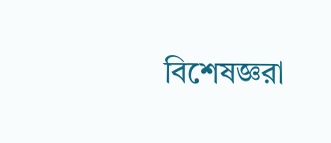বিশেষজ্ঞরা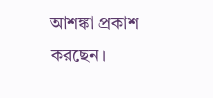আশঙ্কা প্রকাশ করছেন।